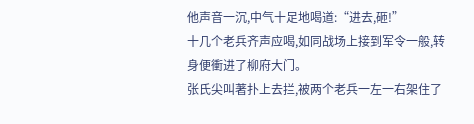他声音一沉,中气十足地喝道:“进去,砸!”
十几个老兵齐声应喝,如同战场上接到军令一般,转身便衝进了柳府大门。
张氏尖叫著扑上去拦,被两个老兵一左一右架住了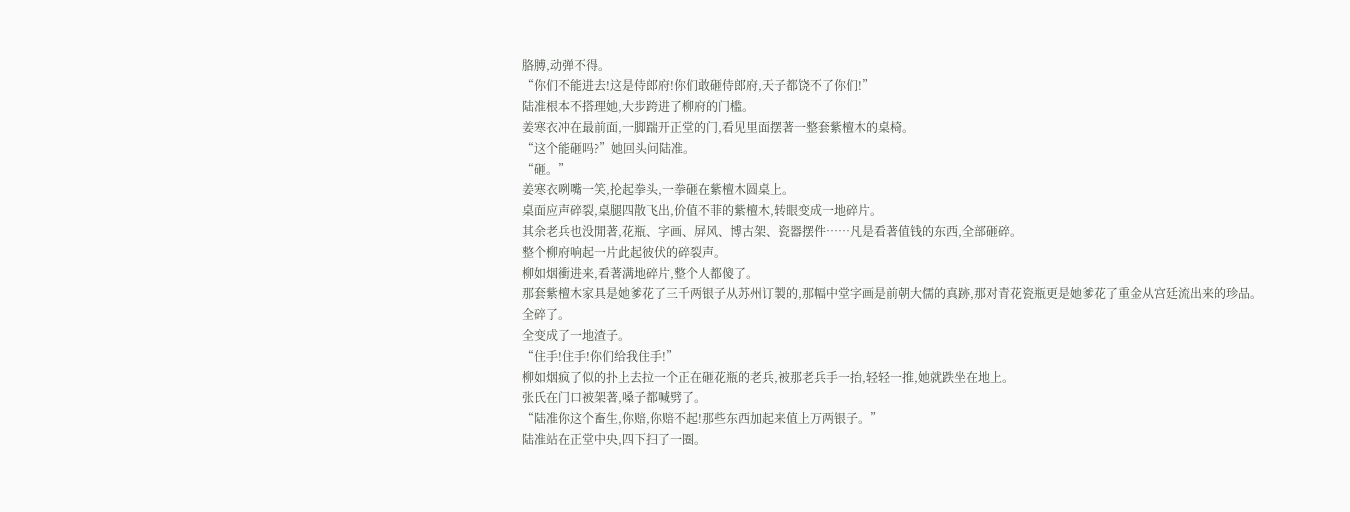胳膊,动弹不得。
“你们不能进去!这是侍郎府!你们敢砸侍郎府,天子都饶不了你们!”
陆准根本不搭理她,大步跨进了柳府的门槛。
姜寒衣冲在最前面,一脚踹开正堂的门,看见里面摆著一整套紫檀木的桌椅。
“这个能砸吗?”她回头问陆准。
“砸。”
姜寒衣咧嘴一笑,抡起拳头,一拳砸在紫檀木圆桌上。
桌面应声碎裂,桌腿四散飞出,价值不菲的紫檀木,转眼变成一地碎片。
其余老兵也没閒著,花瓶、字画、屏风、博古架、瓷器摆件……凡是看著值钱的东西,全部砸碎。
整个柳府响起一片此起彼伏的碎裂声。
柳如烟衝进来,看著满地碎片,整个人都傻了。
那套紫檀木家具是她爹花了三千两银子从苏州订製的,那幅中堂字画是前朝大儒的真跡,那对青花瓷瓶更是她爹花了重金从宫廷流出来的珍品。
全碎了。
全变成了一地渣子。
“住手!住手!你们给我住手!”
柳如烟疯了似的扑上去拉一个正在砸花瓶的老兵,被那老兵手一抬,轻轻一推,她就跌坐在地上。
张氏在门口被架著,嗓子都喊劈了。
“陆准你这个畜生,你赔,你赔不起!那些东西加起来值上万两银子。”
陆准站在正堂中央,四下扫了一圈。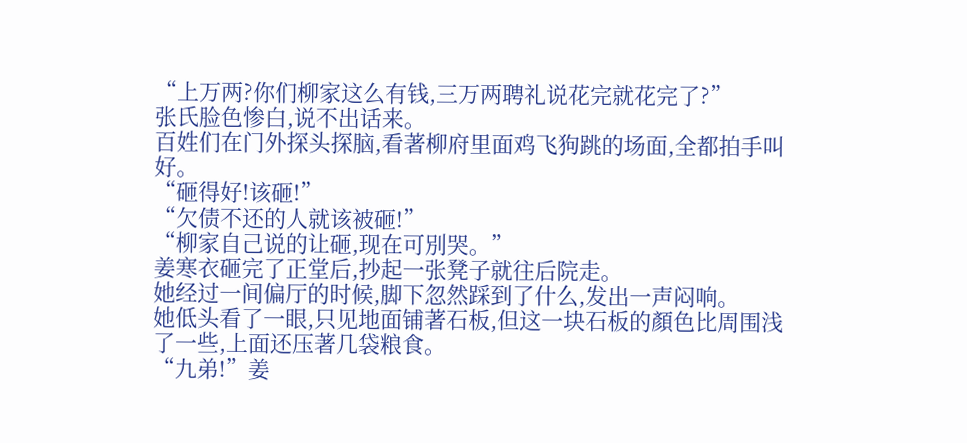“上万两?你们柳家这么有钱,三万两聘礼说花完就花完了?”
张氏脸色惨白,说不出话来。
百姓们在门外探头探脑,看著柳府里面鸡飞狗跳的场面,全都拍手叫好。
“砸得好!该砸!”
“欠债不还的人就该被砸!”
“柳家自己说的让砸,现在可別哭。”
姜寒衣砸完了正堂后,抄起一张凳子就往后院走。
她经过一间偏厅的时候,脚下忽然踩到了什么,发出一声闷响。
她低头看了一眼,只见地面铺著石板,但这一块石板的顏色比周围浅了一些,上面还压著几袋粮食。
“九弟!”姜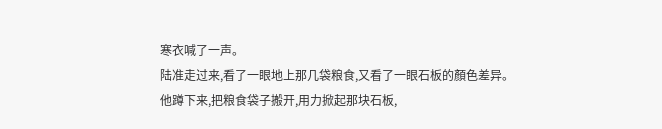寒衣喊了一声。
陆准走过来,看了一眼地上那几袋粮食,又看了一眼石板的顏色差异。
他蹲下来,把粮食袋子搬开,用力掀起那块石板,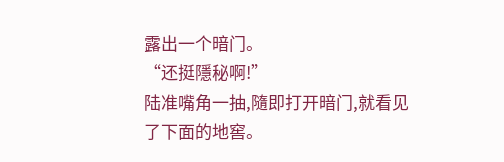露出一个暗门。
“还挺隱秘啊!”
陆准嘴角一抽,隨即打开暗门,就看见了下面的地窖。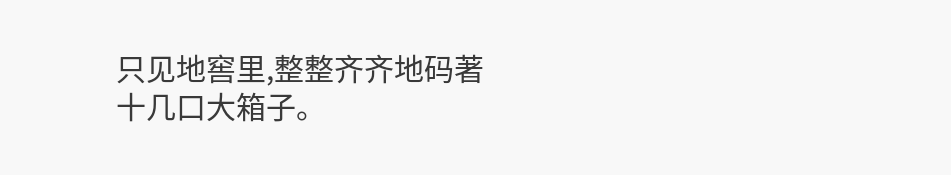只见地窖里,整整齐齐地码著十几口大箱子。